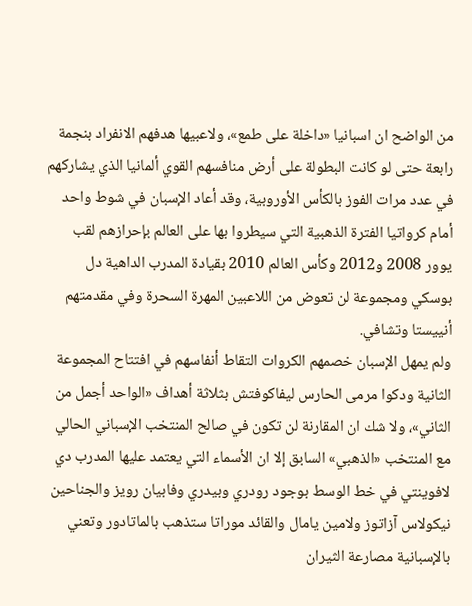من الواضح ان اسبانيا «داخلة على طمع»، ولاعبيها هدفهم الانفراد بنجمة رابعة حتى لو كانت البطولة على أرض منافسهم القوي ألمانيا الذي يشاركهم في عدد مرات الفوز بالكأس الأوروبية، وقد أعاد الإسبان في شوط واحد أمام كرواتيا الفترة الذهبية التي سيطروا بها على العالم بإحرازهم لقب يوور 2008 و2012 وكأس العالم 2010 بقيادة المدرب الداهية دل بوسكي ومجموعة لن تعوض من اللاعبين المهرة السحرة وفي مقدمتهم أنييستا وتشافي.
ولم يمهل الإسبان خصمهم الكروات التقاط أنفاسهم في افتتاح المجموعة الثانية ودكوا مرمى الحارس ليفاكوفتش بثلاثة أهداف «الواحد أجمل من الثاني»، ولا شك ان المقارنة لن تكون في صالح المنتخب الإسباني الحالي مع المنتخب «الذهبي» السابق إلا ان الأسماء التي يعتمد عليها المدرب دي لافوينتي في خط الوسط بوجود رودري وبيدري وفابيان رويز والجناحين نيكولاس آزاتوز ولامين يامال والقائد موراتا ستذهب بالماتادور وتعني بالإسبانية مصارعة الثيران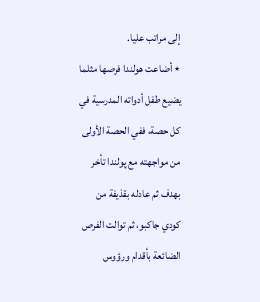إلى مراتب عليا.
٭ أضاعت هولندا فرصها مثلما يضيع طفل أدواته المدرسية في كل حصة، ففي الحصة الأولى من مواجهته مع پولندا تأخر بهدف ثم عادله بقذيفة من كودي جاكبو، ثم توالت الفرص الضائعة بأقدام ورؤوس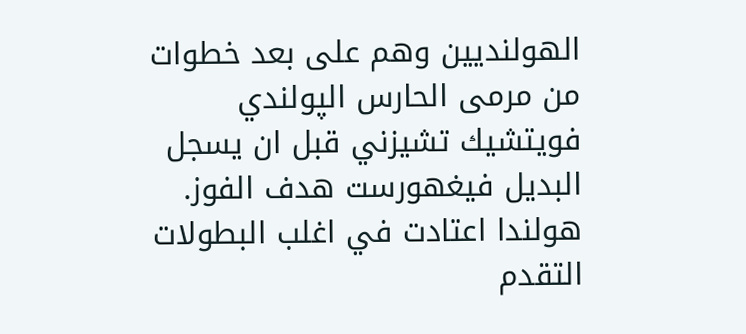الهولنديين وهم على بعد خطوات من مرمى الحارس الپولندي فويتشيك تشيزني قبل ان يسجل البديل فيغهورست هدف الفوز. هولندا اعتادت في اغلب البطولات التقدم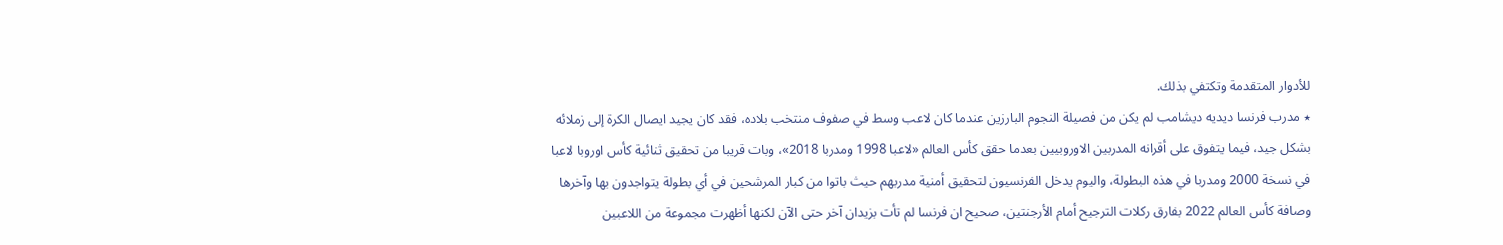للأدوار المتقدمة وتكتفي بذلك.
٭ مدرب فرنسا ديديه ديشامب لم يكن من فصيلة النجوم البارزين عندما كان لاعب وسط في صفوف منتخب بلاده، فقد كان يجيد ايصال الكرة إلى زملائه بشكل جيد، فيما يتفوق على أقرانه المدربين الاوروبيين بعدما حقق كأس العالم «لاعبا 1998 ومدربا 2018»، وبات قريبا من تحقيق ثنائية كأس اوروبا لاعبا في نسخة 2000 ومدربا في هذه البطولة، واليوم يدخل الفرنسيون لتحقيق أمنية مدربهم حيث باتوا من كبار المرشحين في أي بطولة يتواجدون بها وآخرها وصافة كأس العالم 2022 بفارق ركلات الترجيح أمام الأرجنتين، صحيح ان فرنسا لم تأت بزيدان آخر حتى الآن لكنها أظهرت مجموعة من اللاعبين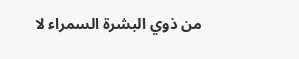من ذوي البشرة السمراء لا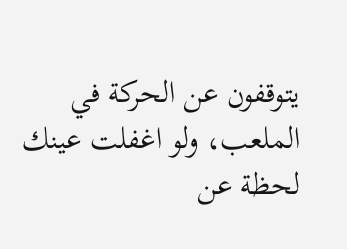يتوقفون عن الحركة في الملعب، ولو اغفلت عينك لحظة عن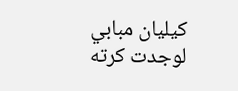كيليان مبابي لوجدت كرته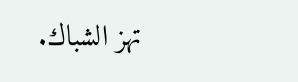تهز الشباك.